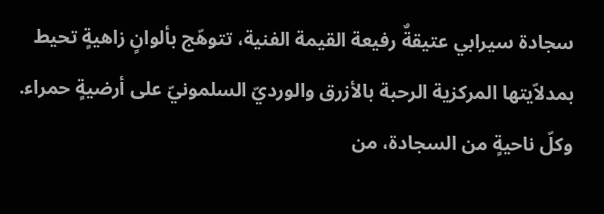سجادة سيرابي عتيقةٌ رفيعة القيمة الفنية، تتوهّج بألوانٍ زاهيةٍ تحيط بمدلاّيتها المركزية الرحبة بالأزرق والورديّ السلمونيّ على أرضيةٍ حمراء. وكلّ ناحيةٍ من السجادة، من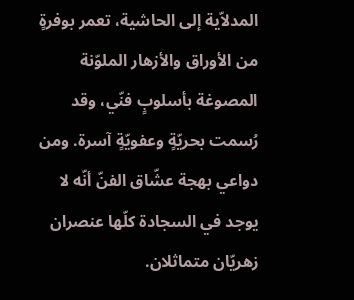المدلاّية إلى الحاشية، تعمر بوفرةٍ من الأوراق والأزهار الملوّنة المصوغة بأسلوبٍ فنّي، وقد رُسمت بحريّةٍ وعفويّةٍ آسرة. ومن دواعي بهجة عشّاق الفنّ أنّه لا يوجد في السجادة كلّها عنصران زهريّان متماثلان.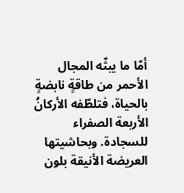أمّا ما يبثّه المجال الأحمر من طاقةٍ نابضةٍ بالحياة، فتلطّفه الأركانُ الأربعة الصفراء للسجادة. وبحاشيتها العريضة الأنيقة بلون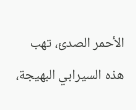الأحمر الصدئ، تهب هذه السيرابي البهيجة،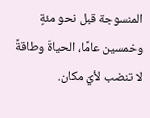المنسوجة قبل نحو مئةٍ وخمسين عامًا، الحياةَ وطاقةً لا تنضب لأيّ مكان.